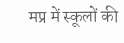मप्र में स्कूलों की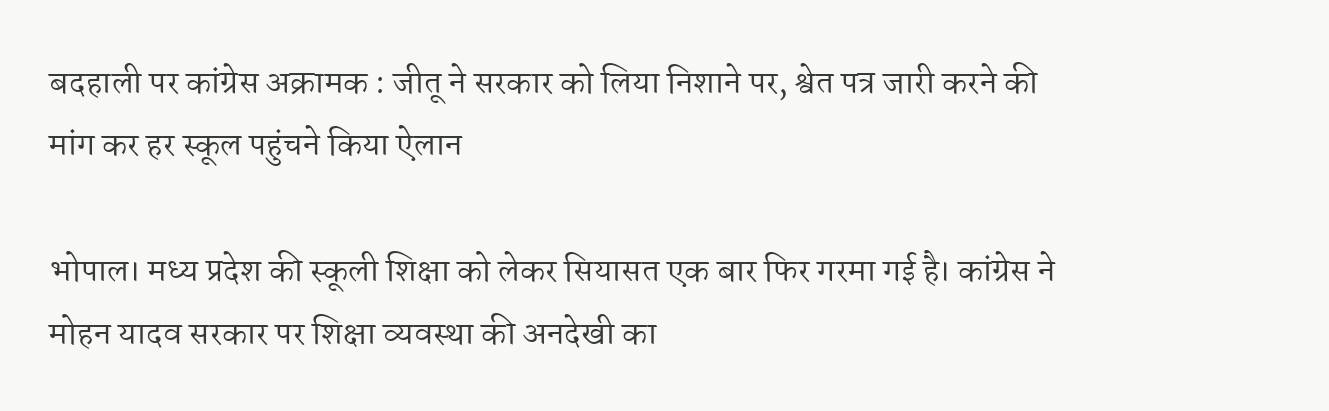बदहाली पर कांग्रेस अक्रामक : जीतू ने सरकार को लिया निशाने पर, श्वेत पत्र जारी करने की मांग कर हर स्कूल पहुंचने किया ऐलान

भोपाल। मध्य प्रदेश की स्कूली शिक्षा को लेकर सियासत एक बार फिर गरमा गई है। कांग्रेस ने मोहन यादव सरकार पर शिक्षा व्यवस्था की अनदेखी का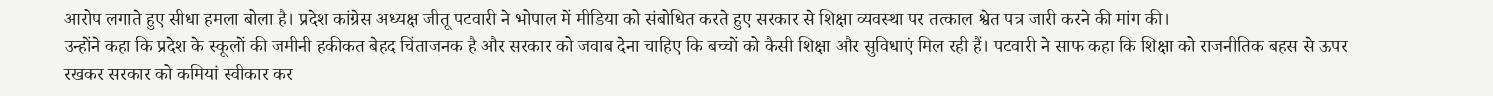आरोप लगाते हुए सीधा हमला बोला है। प्रदेश कांग्रेस अध्यक्ष जीतू पटवारी ने भोपाल में मीडिया को संबोधित करते हुए सरकार से शिक्षा व्यवस्था पर तत्काल श्वेत पत्र जारी करने की मांग की।
उन्होंने कहा कि प्रदेश के स्कूलों की जमीनी हकीकत बेहद चिंताजनक है और सरकार को जवाब देना चाहिए कि बच्चों को कैसी शिक्षा और सुविधाएं मिल रही हैं। पटवारी ने साफ कहा कि शिक्षा को राजनीतिक बहस से ऊपर रखकर सरकार को कमियां स्वीकार कर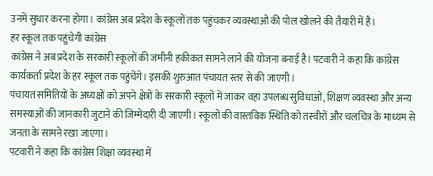उनमें सुधार करना होगा। कांग्रेस अब प्रदेश के स्कूलों तक पहुंचकर व्यवस्थाओं की पोल खोलने की तैयारी में है।
हर स्कूल तक पहुंचेगी कांग्रेस
कांग्रेस ने अब प्रदेश के सरकारी स्कूलों की जमीनी हकीकत सामने लाने की योजना बनाई है। पटवारी ने कहा कि कांग्रेस कार्यकर्ता प्रदेश के हर स्कूल तक पहुंचेंगे। इसकी शुरुआत पंचायत स्तर से की जाएगी।
पंचायत समितियों के अध्यक्षों को अपने क्षेत्रों के सरकारी स्कूलों में जाकर वहां उपलब्ध सुविधाओं, शिक्षण व्यवस्था और अन्य समस्याओं की जानकारी जुटाने की जिम्मेदारी दी जाएगी। स्कूलों की वास्तविक स्थिति को तस्वीरों और चलचित्र के माध्यम से जनता के सामने रखा जाएगा।
पटवारी ने कहा कि कांग्रेस शिक्षा व्यवस्था में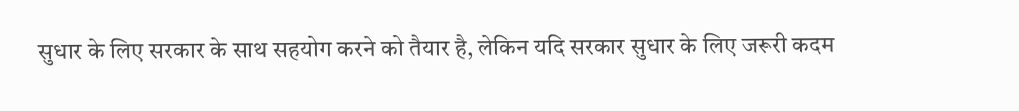सुधार के लिए सरकार के साथ सहयोग करने को तैयार है, लेकिन यदि सरकार सुधार के लिए जरूरी कदम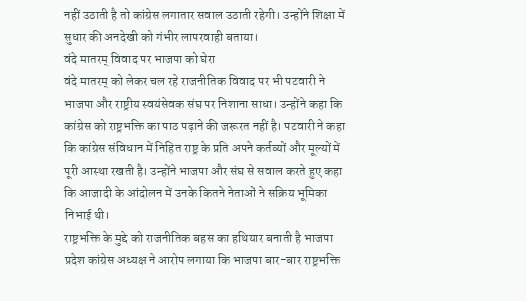नहीं उठाती है तो कांग्रेस लगातार सवाल उठाती रहेगी। उन्होंने शिक्षा में सुधार की अनदेखी को गंभीर लापरवाही बताया।
वंदे मातरम् विवाद पर भाजपा को घेरा
वंदे मातरम् को लेकर चल रहे राजनीतिक विवाद पर भी पटवारी ने भाजपा और राष्ट्रीय स्वयंसेवक संघ पर निशाना साधा। उन्होंने कहा कि कांग्रेस को राष्ट्रभक्ति का पाठ पढ़ाने की जरूरत नहीं है। पटवारी ने कहा कि कांग्रेस संविधान में निहित राष्ट्र के प्रति अपने कर्तव्यों और मूल्यों में पूरी आस्था रखती है। उन्होंने भाजपा और संघ से सवाल करते हुए कहा कि आजादी के आंदोलन में उनके कितने नेताओं ने सक्रिय भूमिका निभाई थी।
राष्ट्रभक्ति के मुद्दे को राजनीतिक बहस का हथियार बनाती है भाजपा
प्रदेश कांग्रेस अध्यक्ष ने आरोप लगाया कि भाजपा बार-बार राष्ट्रभक्ति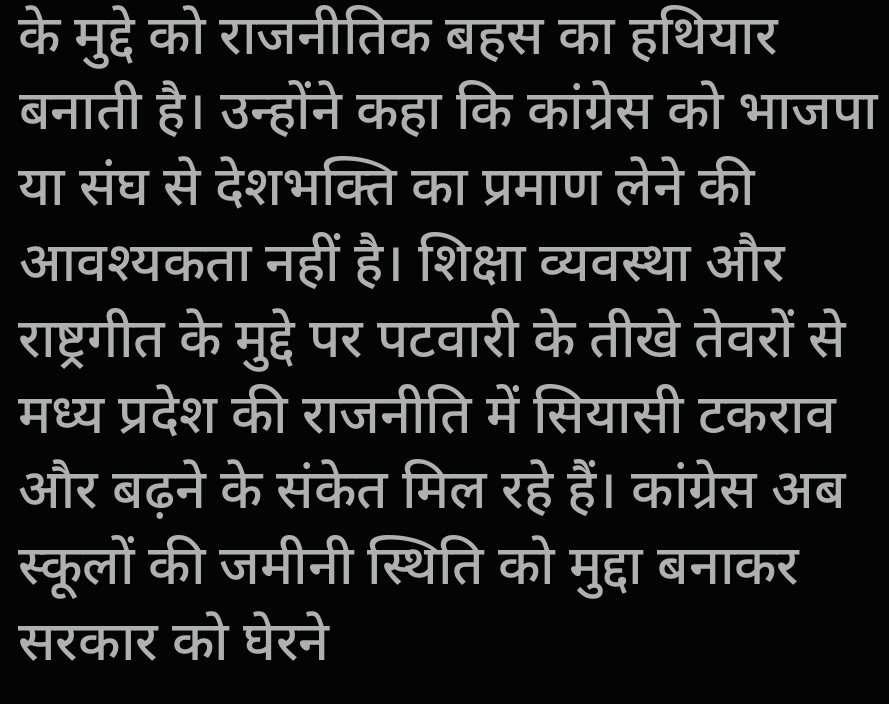के मुद्दे को राजनीतिक बहस का हथियार बनाती है। उन्होंने कहा कि कांग्रेस को भाजपा या संघ से देशभक्ति का प्रमाण लेने की आवश्यकता नहीं है। शिक्षा व्यवस्था और राष्ट्रगीत के मुद्दे पर पटवारी के तीखे तेवरों से मध्य प्रदेश की राजनीति में सियासी टकराव और बढ़ने के संकेत मिल रहे हैं। कांग्रेस अब स्कूलों की जमीनी स्थिति को मुद्दा बनाकर सरकार को घेरने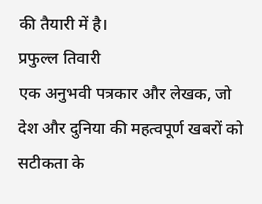की तैयारी में है।
प्रफुल्ल तिवारी
एक अनुभवी पत्रकार और लेखक, जो देश और दुनिया की महत्वपूर्ण खबरों को सटीकता के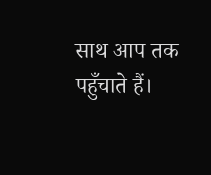साथ आप तक पहुँचाते हैं।